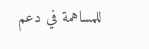للمساهمة في دعم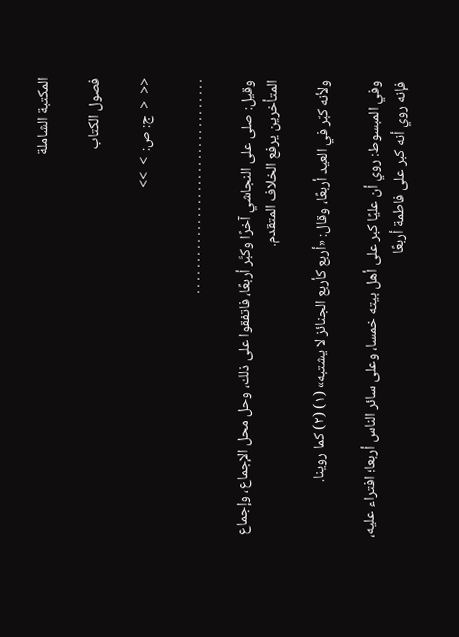المكتبة الشاملة

فصول الكتاب

<<  <  ج: ص:  >  >>

. . . . . . . . . . . . . . . . . . . . . . . . . . . . . . . . . .

وقيل: صلى على النجاشي آخرًا وكبَّر أربعًا، فاتفقوا على ذلك، وحل محل الإجماع، وإجماع المتأخرين يرفع الخلاف المتقدم.

ولأنه كبّر في العيد أربعًا، وقال: «أربع كأربع الجنائز لا يشتبه» (١) (٢) كما روينا.

وفي المبسوط: روي أن عليًا كبر على أهل بيته خمسا، وعلى سائر الناس أربعا؛ افتراء عليه، فإنه روي أنه كبر على فاطمة أربعًا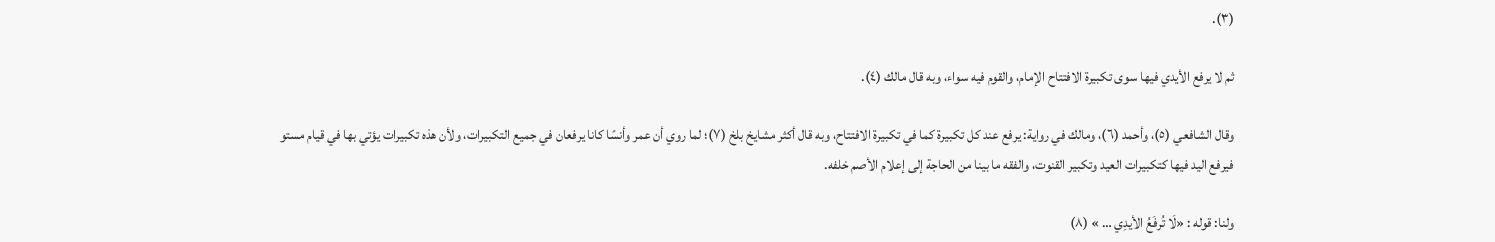(٣).

ثم لا يرفع الأيدي فيها سوى تكبيرة الافتتاح الإمام، والقوم فيه سواء، وبه قال مالك (٤).

وقال الشافعي (٥)، وأحمد (٦)، ومالك في رواية: يرفع عند كل تكبيرة كما في تكبيرة الافتتاح، وبه قال أكثر مشايخ بلخ (٧)؛ لما روي أن عمر وأنسًا كانا يرفعان في جميع التكبيرات، ولأن هذه تكبيرات يؤتي بها في قيام مستو فيرفع اليد فيها كتكبيرات العيد وتكبير القنوت، والفقه ما بينا من الحاجة إلى إعلام الأصم خلفه.

ولنا: قوله : «لَا تُرفَعُ الأيدِي … » (٨)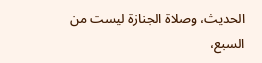الحديث، وصلاة الجنازة ليست من السبع،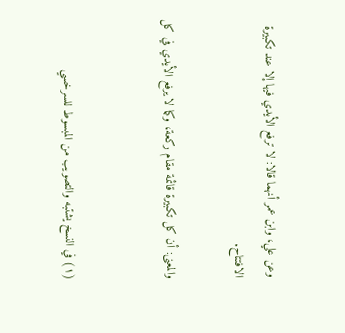وعن علي، وابن عمر أنهما قالا: لا ترفع الأيدي فيها إلا عند تكبيرة الافتتاح.

والمعنى: أن كل تكبيرة قائمة مقام ركعة، وكما لا يرفع الأيدي في كل


(١) في النسخ يشتبه والتصويب من المبسوط للسرخسي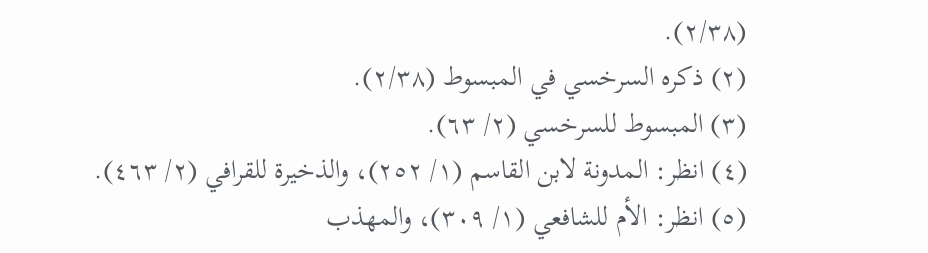(٢/٣٨).
(٢) ذكره السرخسي في المبسوط (٢/٣٨).
(٣) المبسوط للسرخسي (٢/ ٦٣).
(٤) انظر: المدونة لابن القاسم (١/ ٢٥٢)، والذخيرة للقرافي (٢/ ٤٦٣).
(٥) انظر: الأم للشافعي (١/ ٣٠٩)، والمهذب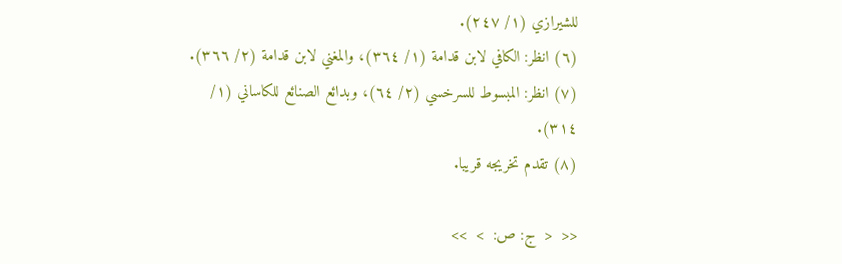للشيرازي (١/ ٢٤٧).
(٦) انظر: الكافي لابن قدامة (١/ ٣٦٤)، والمغني لابن قدامة (٢/ ٣٦٦).
(٧) انظر: المبسوط للسرخسي (٢/ ٦٤)، وبدائع الصنائع للكاساني (١/ ٣١٤).
(٨) تقدم تخريجه قريبا.

<<  <  ج: ص:  >  >>